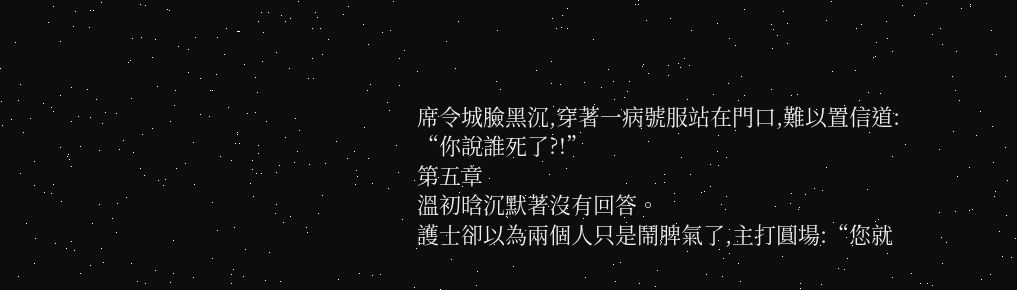席令城臉黑沉,穿著一病號服站在門口,難以置信道:
“你說誰死了?!”
第五章
溫初晗沉默著沒有回答。
護士卻以為兩個人只是鬧脾氣了,主打圓場:“您就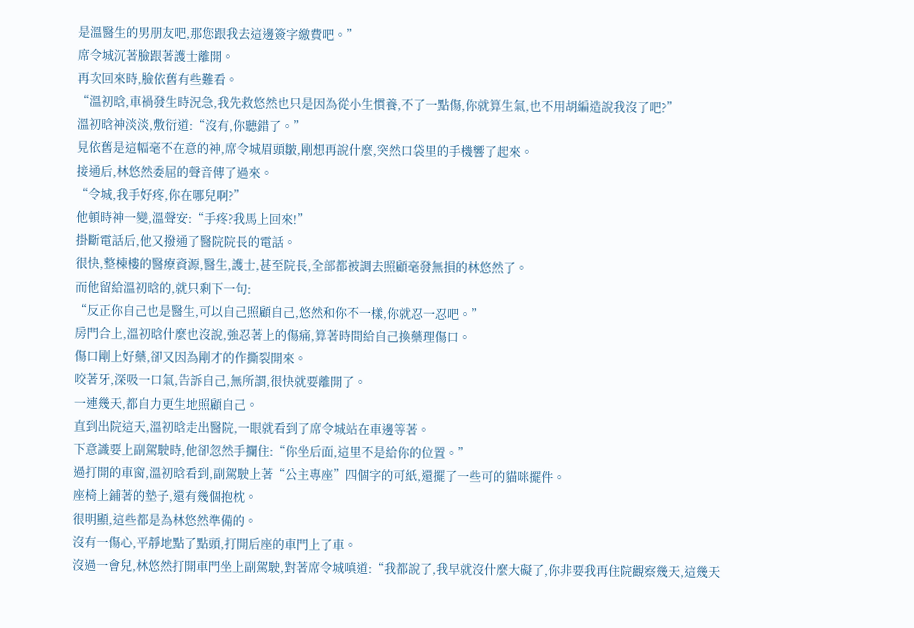是溫醫生的男朋友吧,那您跟我去這邊簽字繳費吧。”
席令城沉著臉跟著護士離開。
再次回來時,臉依舊有些難看。
“溫初晗,車禍發生時況急,我先救悠然也只是因為從小生慣養,不了一點傷,你就算生氣,也不用胡編造說我沒了吧?”
溫初晗神淡淡,敷衍道:“沒有,你聽錯了。”
見依舊是這幅毫不在意的神,席令城眉頭皺,剛想再說什麼,突然口袋里的手機響了起來。
接通后,林悠然委屈的聲音傳了過來。
“令城,我手好疼,你在哪兒啊?”
他頓時神一變,溫聲安:“手疼?我馬上回來!”
掛斷電話后,他又撥通了醫院院長的電話。
很快,整棟樓的醫療資源,醫生,護士,甚至院長,全部都被調去照顧毫發無損的林悠然了。
而他留給溫初晗的,就只剩下一句:
“反正你自己也是醫生,可以自己照顧自己,悠然和你不一樣,你就忍一忍吧。”
房門合上,溫初晗什麼也沒說,強忍著上的傷痛,算著時間給自己換藥理傷口。
傷口剛上好藥,卻又因為剛才的作撕裂開來。
咬著牙,深吸一口氣,告訴自己,無所謂,很快就要離開了。
一連幾天,都自力更生地照顧自己。
直到出院這天,溫初晗走出醫院,一眼就看到了席令城站在車邊等著。
下意識要上副駕駛時,他卻忽然手攔住:“你坐后面,這里不是給你的位置。”
過打開的車窗,溫初晗看到,副駕駛上著“公主專座”四個字的可紙,還擺了一些可的貓咪擺件。
座椅上鋪著的墊子,還有幾個抱枕。
很明顯,這些都是為林悠然準備的。
沒有一傷心,平靜地點了點頭,打開后座的車門上了車。
沒過一會兒,林悠然打開車門坐上副駕駛,對著席令城嗔道:“我都說了,我早就沒什麼大礙了,你非要我再住院觀察幾天,這幾天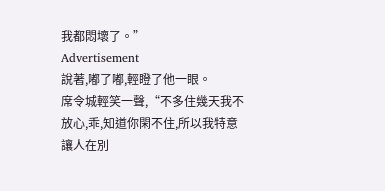我都悶壞了。”
Advertisement
說著,嘟了嘟,輕瞪了他一眼。
席令城輕笑一聲,“不多住幾天我不放心,乖,知道你閑不住,所以我特意讓人在別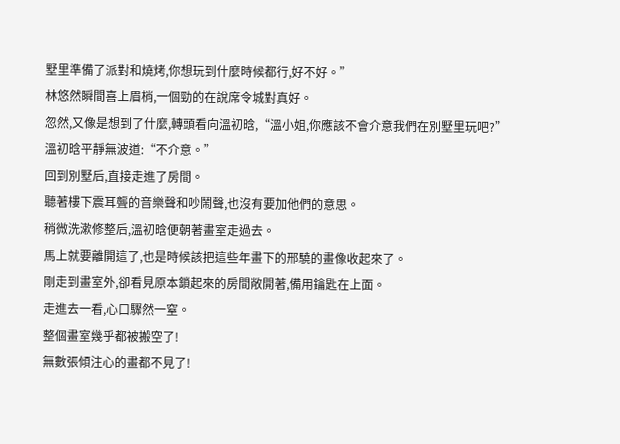墅里準備了派對和燒烤,你想玩到什麼時候都行,好不好。”
林悠然瞬間喜上眉梢,一個勁的在說席令城對真好。
忽然,又像是想到了什麼,轉頭看向溫初晗,“溫小姐,你應該不會介意我們在別墅里玩吧?”
溫初晗平靜無波道:“不介意。”
回到別墅后,直接走進了房間。
聽著樓下震耳聾的音樂聲和吵鬧聲,也沒有要加他們的意思。
稍微洗漱修整后,溫初晗便朝著畫室走過去。
馬上就要離開這了,也是時候該把這些年畫下的邢驍的畫像收起來了。
剛走到畫室外,卻看見原本鎖起來的房間敞開著,備用鑰匙在上面。
走進去一看,心口驟然一窒。
整個畫室幾乎都被搬空了!
無數張傾注心的畫都不見了!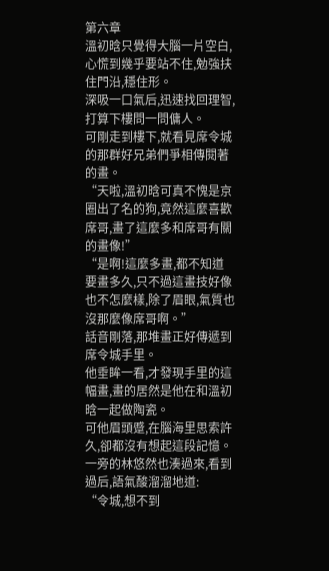第六章
溫初晗只覺得大腦一片空白,心慌到幾乎要站不住,勉強扶住門沿,穩住形。
深吸一口氣后,迅速找回理智,打算下樓問一問傭人。
可剛走到樓下,就看見席令城的那群好兄弟們爭相傳閱著的畫。
“天啦,溫初晗可真不愧是京圈出了名的狗,竟然這麼喜歡席哥,畫了這麼多和席哥有關的畫像!”
“是啊!這麼多畫,都不知道要畫多久,只不過這畫技好像也不怎麼樣,除了眉眼,氣質也沒那麼像席哥啊。”
話音剛落,那堆畫正好傳遞到席令城手里。
他垂眸一看,才發現手里的這幅畫,畫的居然是他在和溫初晗一起做陶瓷。
可他眉頭蹙,在腦海里思索許久,卻都沒有想起這段記憶。
一旁的林悠然也湊過來,看到過后,語氣酸溜溜地道:
“令城,想不到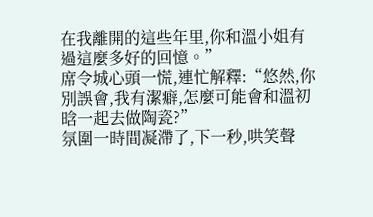在我離開的這些年里,你和溫小姐有過這麼多好的回憶。”
席令城心頭一慌,連忙解釋:“悠然,你別誤會,我有潔癖,怎麼可能會和溫初晗一起去做陶瓷?”
氛圍一時間凝滯了,下一秒,哄笑聲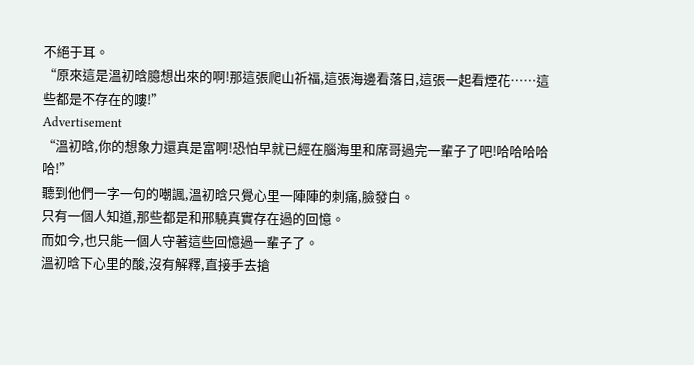不絕于耳。
“原來這是溫初晗臆想出來的啊!那這張爬山祈福,這張海邊看落日,這張一起看煙花……這些都是不存在的嘍!”
Advertisement
“溫初晗,你的想象力還真是富啊!恐怕早就已經在腦海里和席哥過完一輩子了吧!哈哈哈哈哈!”
聽到他們一字一句的嘲諷,溫初晗只覺心里一陣陣的刺痛,臉發白。
只有一個人知道,那些都是和邢驍真實存在過的回憶。
而如今,也只能一個人守著這些回憶過一輩子了。
溫初晗下心里的酸,沒有解釋,直接手去搶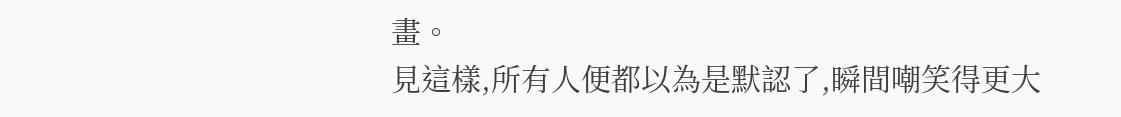畫。
見這樣,所有人便都以為是默認了,瞬間嘲笑得更大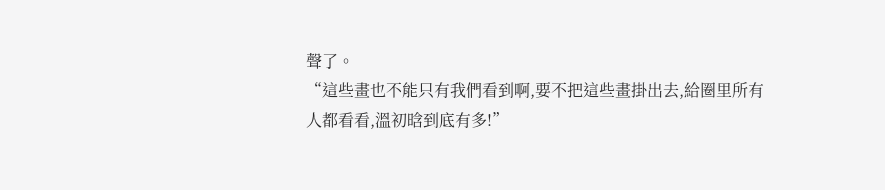聲了。
“這些畫也不能只有我們看到啊,要不把這些畫掛出去,給圈里所有人都看看,溫初晗到底有多!”